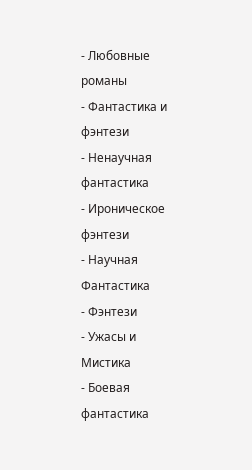- Любовные романы
- Фантастика и фэнтези
- Ненаучная фантастика
- Ироническое фэнтези
- Научная Фантастика
- Фэнтези
- Ужасы и Мистика
- Боевая фантастика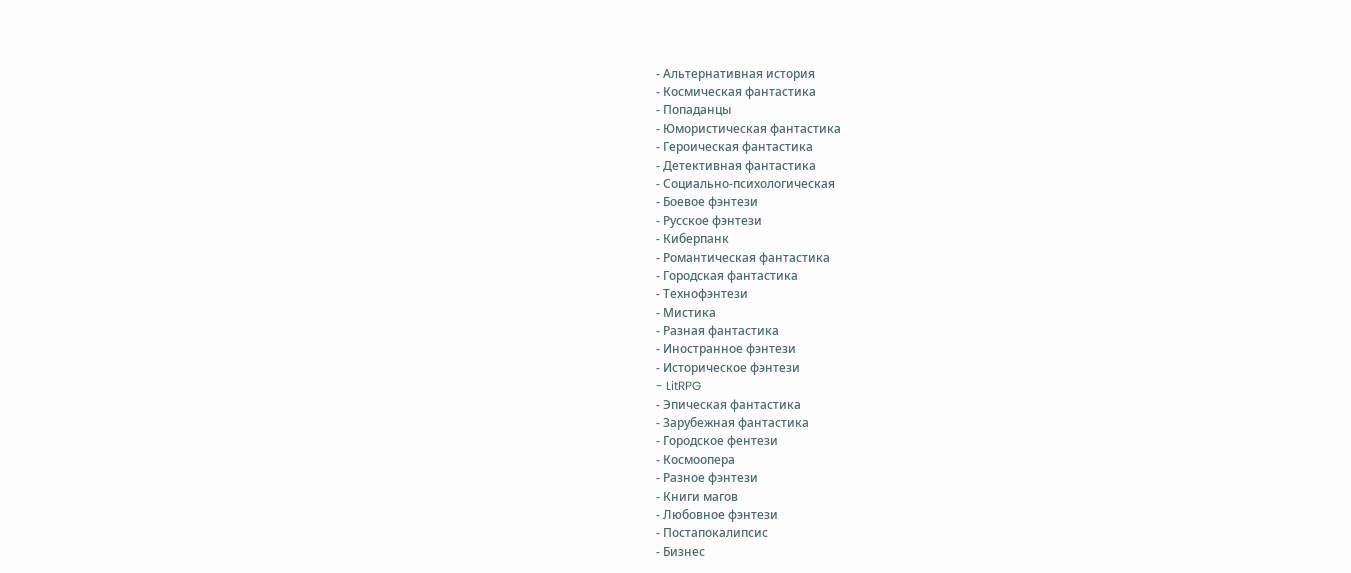- Альтернативная история
- Космическая фантастика
- Попаданцы
- Юмористическая фантастика
- Героическая фантастика
- Детективная фантастика
- Социально-психологическая
- Боевое фэнтези
- Русское фэнтези
- Киберпанк
- Романтическая фантастика
- Городская фантастика
- Технофэнтези
- Мистика
- Разная фантастика
- Иностранное фэнтези
- Историческое фэнтези
- LitRPG
- Эпическая фантастика
- Зарубежная фантастика
- Городское фентези
- Космоопера
- Разное фэнтези
- Книги магов
- Любовное фэнтези
- Постапокалипсис
- Бизнес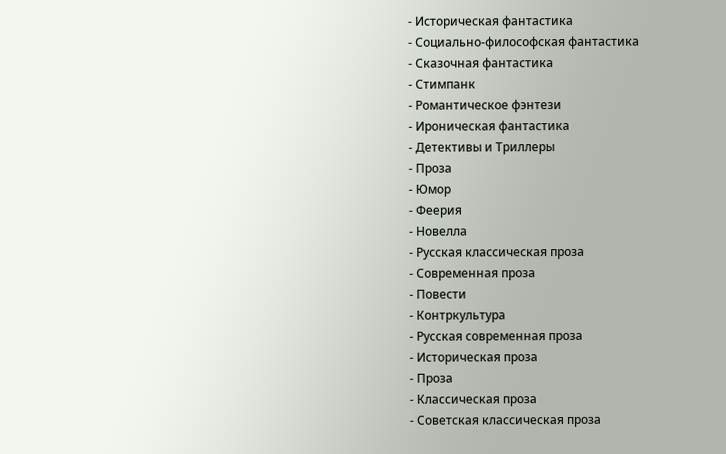- Историческая фантастика
- Социально-философская фантастика
- Сказочная фантастика
- Стимпанк
- Романтическое фэнтези
- Ироническая фантастика
- Детективы и Триллеры
- Проза
- Юмор
- Феерия
- Новелла
- Русская классическая проза
- Современная проза
- Повести
- Контркультура
- Русская современная проза
- Историческая проза
- Проза
- Классическая проза
- Советская классическая проза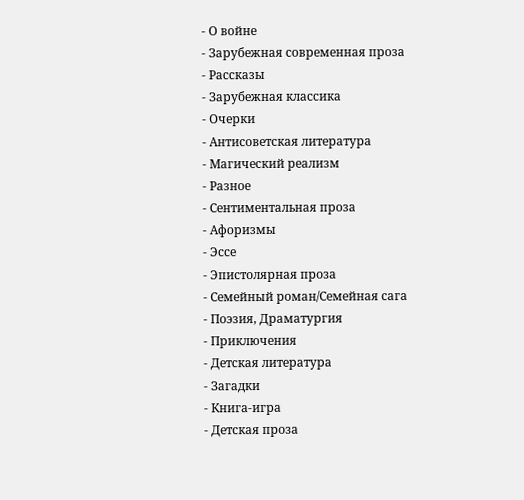- О войне
- Зарубежная современная проза
- Рассказы
- Зарубежная классика
- Очерки
- Антисоветская литература
- Магический реализм
- Разное
- Сентиментальная проза
- Афоризмы
- Эссе
- Эпистолярная проза
- Семейный роман/Семейная сага
- Поэзия, Драматургия
- Приключения
- Детская литература
- Загадки
- Книга-игра
- Детская проза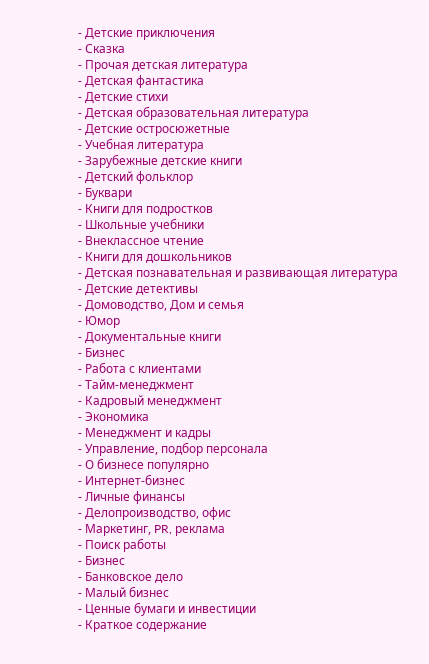- Детские приключения
- Сказка
- Прочая детская литература
- Детская фантастика
- Детские стихи
- Детская образовательная литература
- Детские остросюжетные
- Учебная литература
- Зарубежные детские книги
- Детский фольклор
- Буквари
- Книги для подростков
- Школьные учебники
- Внеклассное чтение
- Книги для дошкольников
- Детская познавательная и развивающая литература
- Детские детективы
- Домоводство, Дом и семья
- Юмор
- Документальные книги
- Бизнес
- Работа с клиентами
- Тайм-менеджмент
- Кадровый менеджмент
- Экономика
- Менеджмент и кадры
- Управление, подбор персонала
- О бизнесе популярно
- Интернет-бизнес
- Личные финансы
- Делопроизводство, офис
- Маркетинг, PR, реклама
- Поиск работы
- Бизнес
- Банковское дело
- Малый бизнес
- Ценные бумаги и инвестиции
- Краткое содержание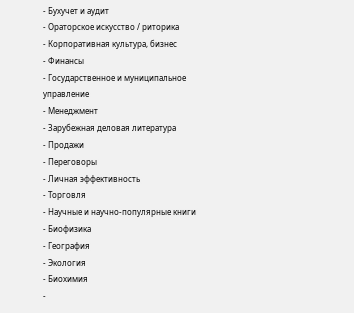- Бухучет и аудит
- Ораторское искусство / риторика
- Корпоративная культура, бизнес
- Финансы
- Государственное и муниципальное управление
- Менеджмент
- Зарубежная деловая литература
- Продажи
- Переговоры
- Личная эффективность
- Торговля
- Научные и научно-популярные книги
- Биофизика
- География
- Экология
- Биохимия
-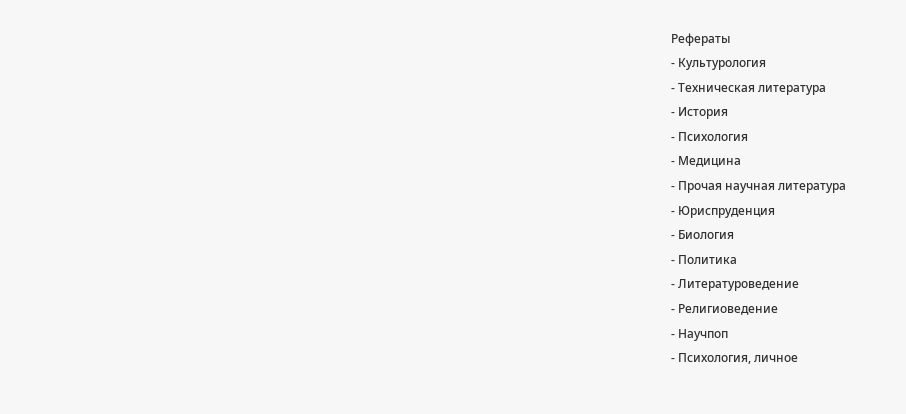Рефераты
- Культурология
- Техническая литература
- История
- Психология
- Медицина
- Прочая научная литература
- Юриспруденция
- Биология
- Политика
- Литературоведение
- Религиоведение
- Научпоп
- Психология, личное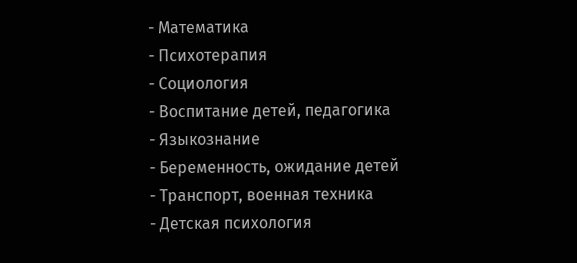- Математика
- Психотерапия
- Социология
- Воспитание детей, педагогика
- Языкознание
- Беременность, ожидание детей
- Транспорт, военная техника
- Детская психология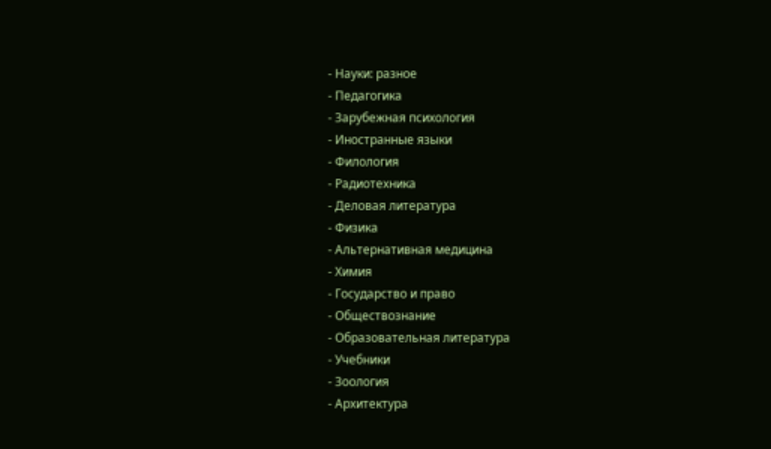- Науки: разное
- Педагогика
- Зарубежная психология
- Иностранные языки
- Филология
- Радиотехника
- Деловая литература
- Физика
- Альтернативная медицина
- Химия
- Государство и право
- Обществознание
- Образовательная литература
- Учебники
- Зоология
- Архитектура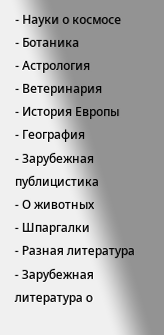- Науки о космосе
- Ботаника
- Астрология
- Ветеринария
- История Европы
- География
- Зарубежная публицистика
- О животных
- Шпаргалки
- Разная литература
- Зарубежная литература о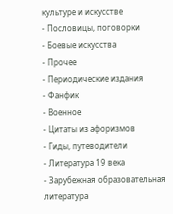культуре и искусстве
- Пословицы, поговорки
- Боевые искусства
- Прочее
- Периодические издания
- Фанфик
- Военное
- Цитаты из афоризмов
- Гиды, путеводители
- Литература 19 века
- Зарубежная образовательная литература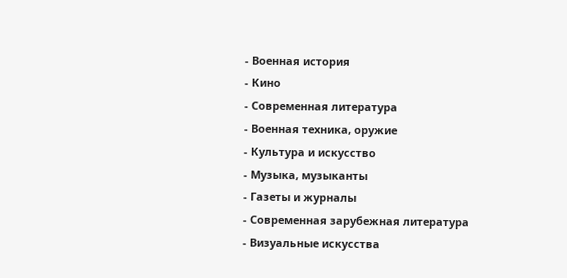- Военная история
- Кино
- Современная литература
- Военная техника, оружие
- Культура и искусство
- Музыка, музыканты
- Газеты и журналы
- Современная зарубежная литература
- Визуальные искусства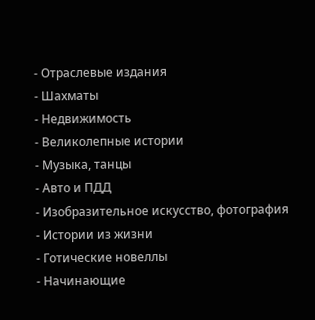- Отраслевые издания
- Шахматы
- Недвижимость
- Великолепные истории
- Музыка, танцы
- Авто и ПДД
- Изобразительное искусство, фотография
- Истории из жизни
- Готические новеллы
- Начинающие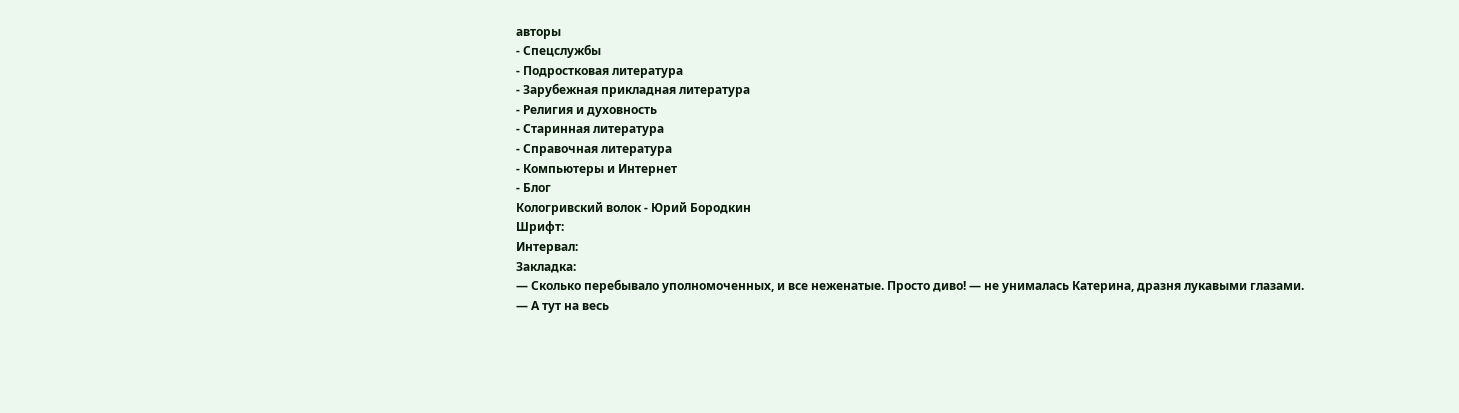авторы
- Спецслужбы
- Подростковая литература
- Зарубежная прикладная литература
- Религия и духовность
- Старинная литература
- Справочная литература
- Компьютеры и Интернет
- Блог
Кологривский волок - Юрий Бородкин
Шрифт:
Интервал:
Закладка:
— Сколько перебывало уполномоченных, и все неженатые. Просто диво! — не унималась Катерина, дразня лукавыми глазами.
— А тут на весь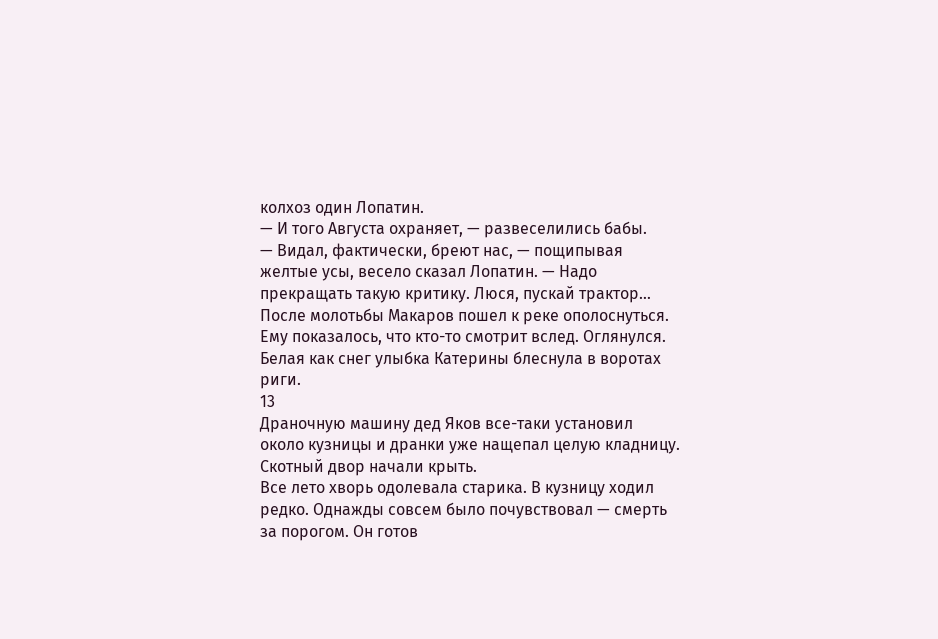колхоз один Лопатин.
— И того Августа охраняет, — развеселились бабы.
— Видал, фактически, бреют нас, — пощипывая желтые усы, весело сказал Лопатин. — Надо прекращать такую критику. Люся, пускай трактор…
После молотьбы Макаров пошел к реке ополоснуться. Ему показалось, что кто-то смотрит вслед. Оглянулся. Белая как снег улыбка Катерины блеснула в воротах риги.
13
Драночную машину дед Яков все-таки установил около кузницы и дранки уже нащепал целую кладницу. Скотный двор начали крыть.
Все лето хворь одолевала старика. В кузницу ходил редко. Однажды совсем было почувствовал — смерть за порогом. Он готов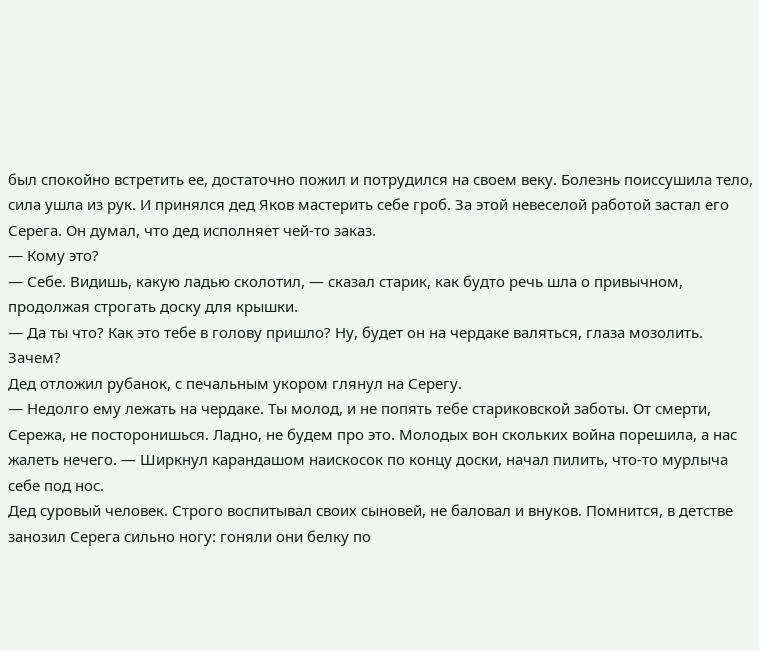был спокойно встретить ее, достаточно пожил и потрудился на своем веку. Болезнь поиссушила тело, сила ушла из рук. И принялся дед Яков мастерить себе гроб. За этой невеселой работой застал его Серега. Он думал, что дед исполняет чей-то заказ.
— Кому это?
— Себе. Видишь, какую ладью сколотил, — сказал старик, как будто речь шла о привычном, продолжая строгать доску для крышки.
— Да ты что? Как это тебе в голову пришло? Ну, будет он на чердаке валяться, глаза мозолить. Зачем?
Дед отложил рубанок, с печальным укором глянул на Серегу.
— Недолго ему лежать на чердаке. Ты молод, и не попять тебе стариковской заботы. От смерти, Сережа, не посторонишься. Ладно, не будем про это. Молодых вон скольких война порешила, а нас жалеть нечего. — Ширкнул карандашом наискосок по концу доски, начал пилить, что-то мурлыча себе под нос.
Дед суровый человек. Строго воспитывал своих сыновей, не баловал и внуков. Помнится, в детстве занозил Серега сильно ногу: гоняли они белку по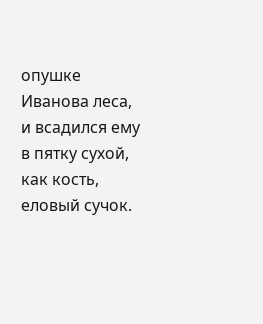опушке Иванова леса, и всадился ему в пятку сухой, как кость, еловый сучок.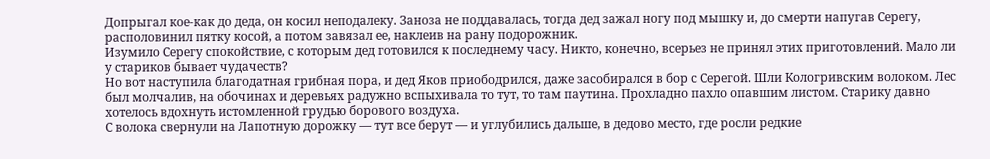Допрыгал кое-как до деда, он косил неподалеку. Заноза не поддавалась, тогда дед зажал ногу под мышку и, до смерти напугав Серегу, располовинил пятку косой, а потом завязал ее, наклеив на рану подорожник.
Изумило Серегу спокойствие, с которым дед готовился к последнему часу. Никто, конечно, всерьез не принял этих приготовлений. Мало ли у стариков бывает чудачеств?
Но вот наступила благодатная грибная пора, и дед Яков приободрился, даже засобирался в бор с Серегой. Шли Кологривским волоком. Лес был молчалив, на обочинах и деревьях радужно вспыхивала то тут, то там паутина. Прохладно пахло опавшим листом. Старику давно хотелось вдохнуть истомленной грудью борового воздуха.
С волока свернули на Лапотную дорожку — тут все берут — и углубились дальше, в дедово место, где росли редкие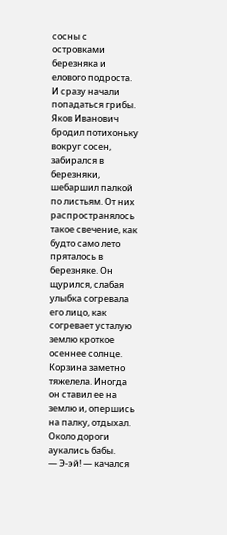сосны с островками березняка и елового подроста. И сразу начали попадаться грибы.
Яков Иванович бродил потихоньку вокруг сосен, забирался в березняки, шебаршил палкой по листьям. От них распространялось такое свечение, как будто само лето пряталось в березняке. Он щурился, слабая улыбка согревала его лицо, как согревает усталую землю кроткое осеннее солнце. Корзина заметно тяжелела. Иногда он ставил ее на землю и, опершись на палку, отдыхал. Около дороги аукались бабы.
— Э-эй! — качался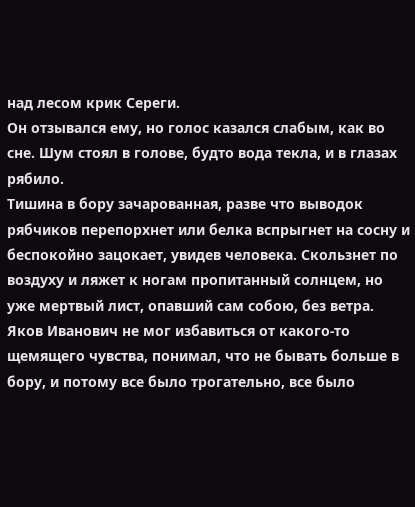над лесом крик Сереги.
Он отзывался ему, но голос казался слабым, как во сне. Шум стоял в голове, будто вода текла, и в глазах рябило.
Тишина в бору зачарованная, разве что выводок рябчиков перепорхнет или белка вспрыгнет на сосну и беспокойно зацокает, увидев человека. Скользнет по воздуху и ляжет к ногам пропитанный солнцем, но уже мертвый лист, опавший сам собою, без ветра.
Яков Иванович не мог избавиться от какого-то щемящего чувства, понимал, что не бывать больше в бору, и потому все было трогательно, все было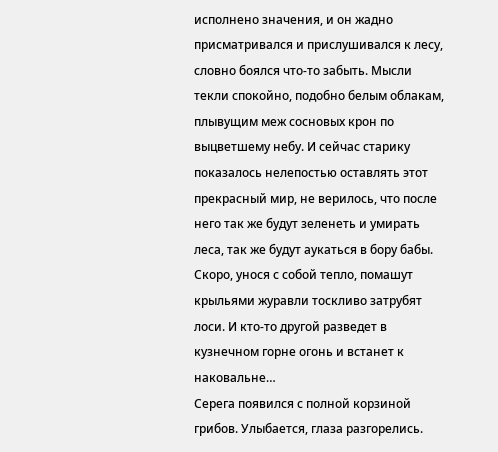исполнено значения, и он жадно присматривался и прислушивался к лесу, словно боялся что-то забыть. Мысли текли спокойно, подобно белым облакам, плывущим меж сосновых крон по выцветшему небу. И сейчас старику показалось нелепостью оставлять этот прекрасный мир, не верилось, что после него так же будут зеленеть и умирать леса, так же будут аукаться в бору бабы. Скоро, унося с собой тепло, помашут крыльями журавли тоскливо затрубят лоси. И кто-то другой разведет в кузнечном горне огонь и встанет к наковальне…
Серега появился с полной корзиной грибов. Улыбается, глаза разгорелись.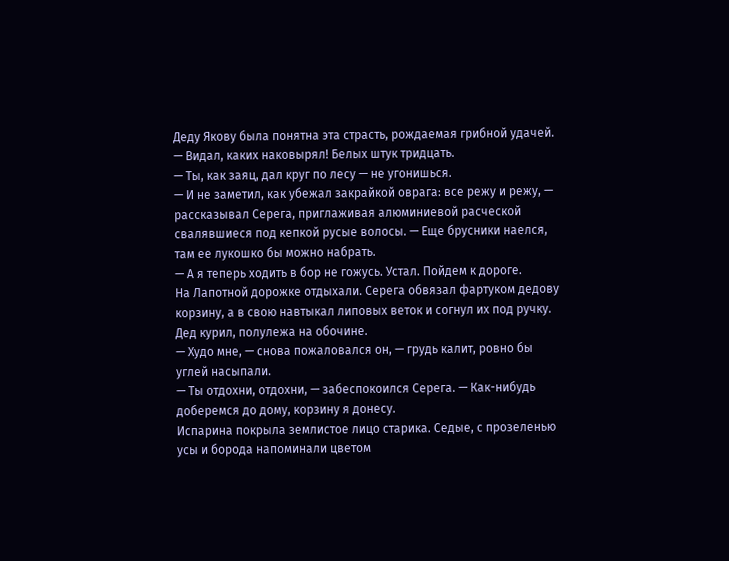Деду Якову была понятна эта страсть, рождаемая грибной удачей.
— Видал, каких наковырял! Белых штук тридцать.
— Ты, как заяц, дал круг по лесу — не угонишься.
— И не заметил, как убежал закрайкой оврага: все режу и режу, — рассказывал Серега, приглаживая алюминиевой расческой свалявшиеся под кепкой русые волосы. — Еще брусники наелся, там ее лукошко бы можно набрать.
— А я теперь ходить в бор не гожусь. Устал. Пойдем к дороге.
На Лапотной дорожке отдыхали. Серега обвязал фартуком дедову корзину, а в свою навтыкал липовых веток и согнул их под ручку. Дед курил, полулежа на обочине.
— Худо мне, — снова пожаловался он, — грудь калит, ровно бы углей насыпали.
— Ты отдохни, отдохни, — забеспокоился Серега. — Как-нибудь доберемся до дому, корзину я донесу.
Испарина покрыла землистое лицо старика. Седые, с прозеленью усы и борода напоминали цветом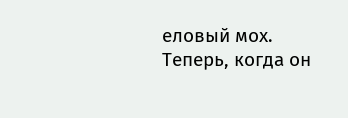еловый мох. Теперь, когда он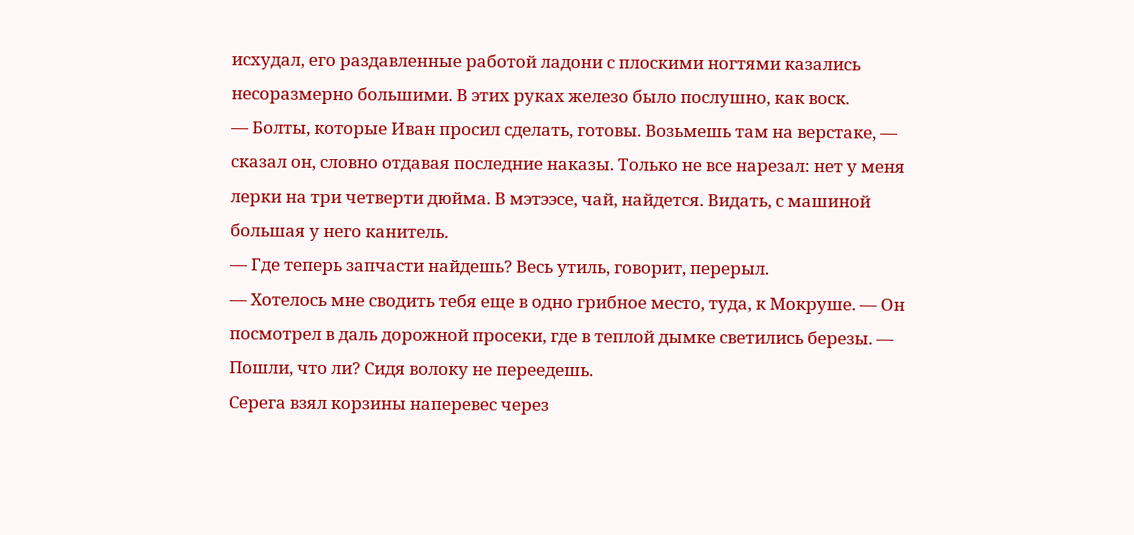исхудал, его раздавленные работой ладони с плоскими ногтями казались несоразмерно большими. В этих руках железо было послушно, как воск.
— Болты, которые Иван просил сделать, готовы. Возьмешь там на верстаке, — сказал он, словно отдавая последние наказы. Только не все нарезал: нет у меня лерки на три четверти дюйма. В мэтээсе, чай, найдется. Видать, с машиной большая у него канитель.
— Где теперь запчасти найдешь? Весь утиль, говорит, перерыл.
— Хотелось мне сводить тебя еще в одно грибное место, туда, к Мокруше. — Он посмотрел в даль дорожной просеки, где в теплой дымке светились березы. — Пошли, что ли? Сидя волоку не переедешь.
Серега взял корзины наперевес через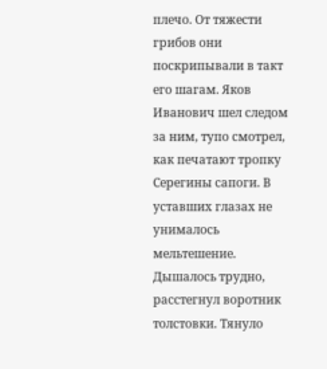плечо. От тяжести грибов они поскрипывали в такт его шагам. Яков Иванович шел следом за ним, тупо смотрел, как печатают тропку Серегины сапоги. В уставших глазах не унималось мельтешение. Дышалось трудно, расстегнул воротник толстовки. Тянуло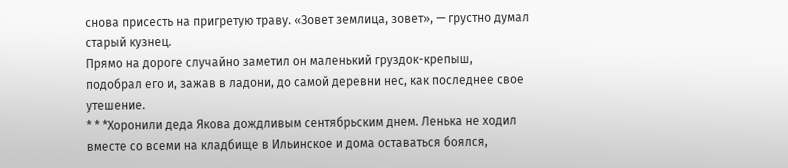снова присесть на пригретую траву. «Зовет землица, зовет», — грустно думал старый кузнец.
Прямо на дороге случайно заметил он маленький груздок-крепыш, подобрал его и, зажав в ладони, до самой деревни нес, как последнее свое утешение.
* * *Хоронили деда Якова дождливым сентябрьским днем. Ленька не ходил вместе со всеми на кладбище в Ильинское и дома оставаться боялся,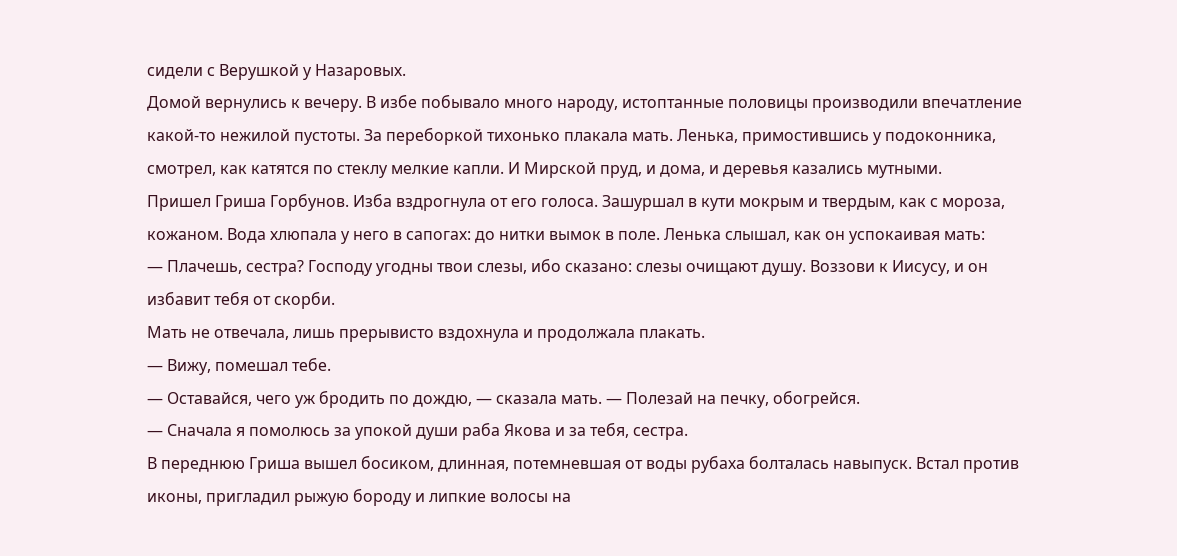сидели с Верушкой у Назаровых.
Домой вернулись к вечеру. В избе побывало много народу, истоптанные половицы производили впечатление какой-то нежилой пустоты. За переборкой тихонько плакала мать. Ленька, примостившись у подоконника, смотрел, как катятся по стеклу мелкие капли. И Мирской пруд, и дома, и деревья казались мутными.
Пришел Гриша Горбунов. Изба вздрогнула от его голоса. Зашуршал в кути мокрым и твердым, как с мороза, кожаном. Вода хлюпала у него в сапогах: до нитки вымок в поле. Ленька слышал, как он успокаивая мать:
— Плачешь, сестра? Господу угодны твои слезы, ибо сказано: слезы очищают душу. Воззови к Иисусу, и он избавит тебя от скорби.
Мать не отвечала, лишь прерывисто вздохнула и продолжала плакать.
— Вижу, помешал тебе.
— Оставайся, чего уж бродить по дождю, — сказала мать. — Полезай на печку, обогрейся.
— Сначала я помолюсь за упокой души раба Якова и за тебя, сестра.
В переднюю Гриша вышел босиком, длинная, потемневшая от воды рубаха болталась навыпуск. Встал против иконы, пригладил рыжую бороду и липкие волосы на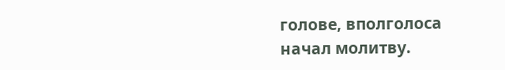голове, вполголоса начал молитву.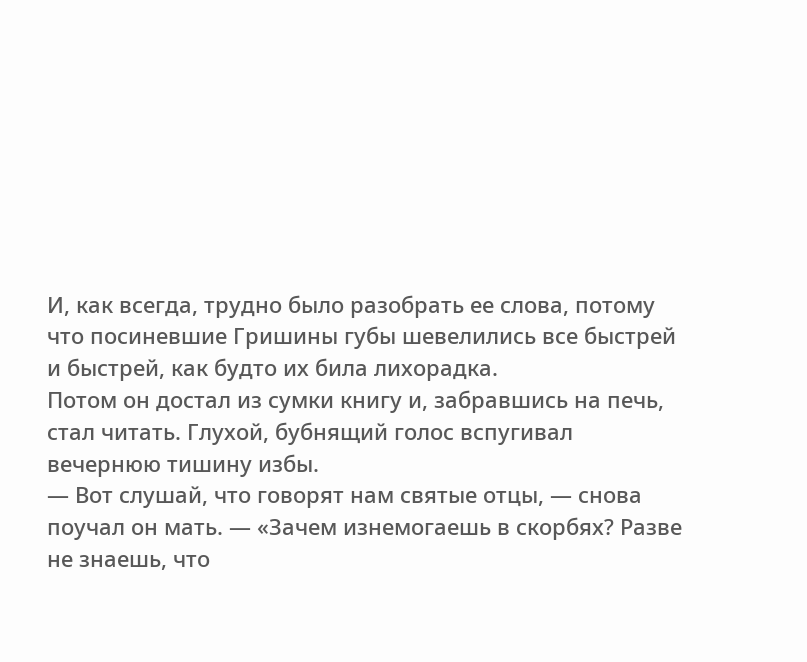И, как всегда, трудно было разобрать ее слова, потому что посиневшие Гришины губы шевелились все быстрей и быстрей, как будто их била лихорадка.
Потом он достал из сумки книгу и, забравшись на печь, стал читать. Глухой, бубнящий голос вспугивал вечернюю тишину избы.
— Вот слушай, что говорят нам святые отцы, — снова поучал он мать. — «Зачем изнемогаешь в скорбях? Разве не знаешь, что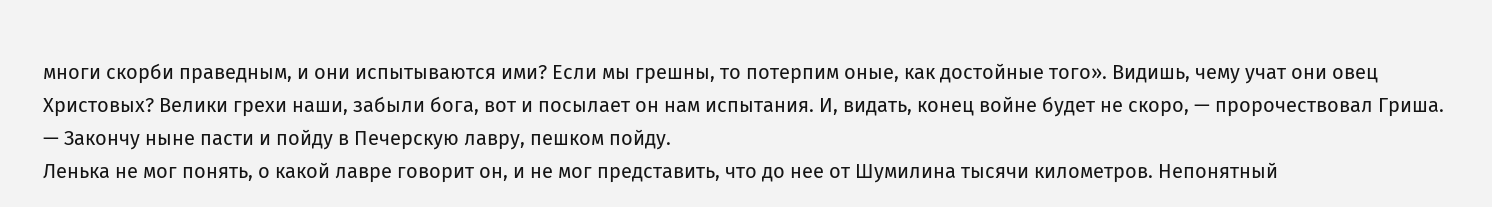многи скорби праведным, и они испытываются ими? Если мы грешны, то потерпим оные, как достойные того». Видишь, чему учат они овец Христовых? Велики грехи наши, забыли бога, вот и посылает он нам испытания. И, видать, конец войне будет не скоро, — пророчествовал Гриша. — Закончу ныне пасти и пойду в Печерскую лавру, пешком пойду.
Ленька не мог понять, о какой лавре говорит он, и не мог представить, что до нее от Шумилина тысячи километров. Непонятный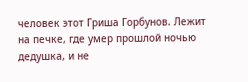человек этот Гриша Горбунов. Лежит на печке, где умер прошлой ночью дедушка, и не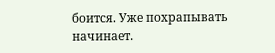боится. Уже похрапывать начинает.